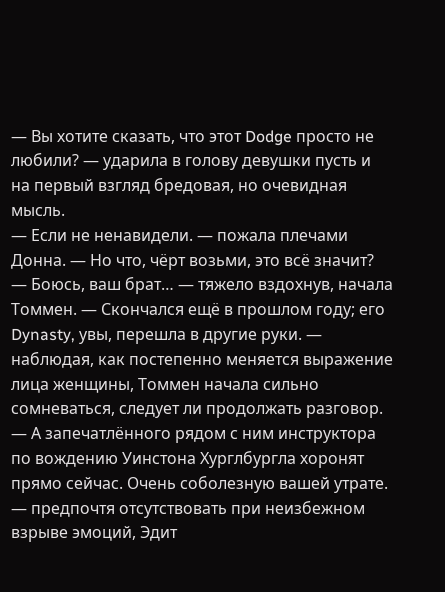— Вы хотите сказать, что этот Dodge просто не любили? — ударила в голову девушки пусть и на первый взгляд бредовая, но очевидная мысль.
— Если не ненавидели. — пожала плечами Донна. — Но что, чёрт возьми, это всё значит?
— Боюсь, ваш брат… — тяжело вздохнув, начала Томмен. — Скончался ещё в прошлом году; его Dynasty, увы, перешла в другие руки. — наблюдая, как постепенно меняется выражение лица женщины, Томмен начала сильно сомневаться, следует ли продолжать разговор. — А запечатлённого рядом с ним инструктора по вождению Уинстона Хурглбургла хоронят прямо сейчас. Очень соболезную вашей утрате. — предпочтя отсутствовать при неизбежном взрыве эмоций, Эдит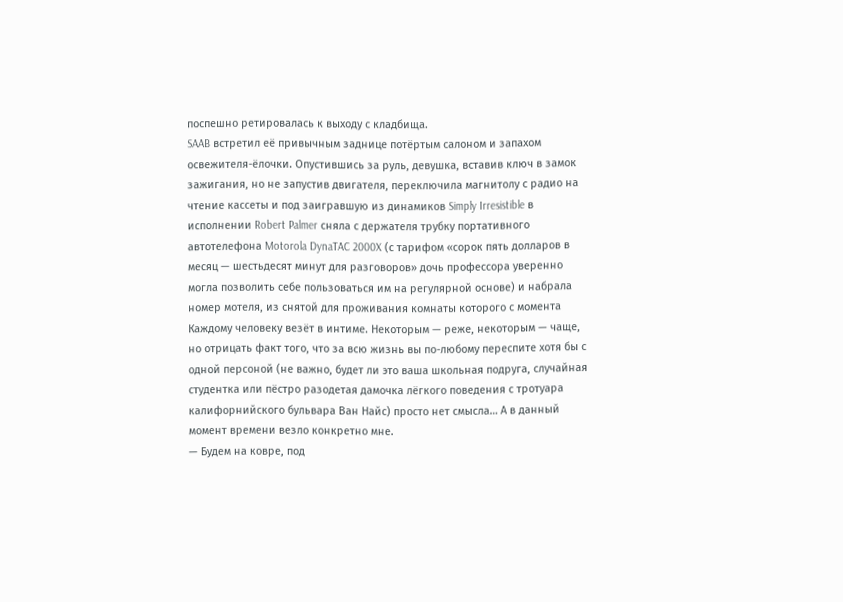поспешно ретировалась к выходу с кладбища.
SAAB встретил её привычным заднице потёртым салоном и запахом освежителя-ёлочки. Опустившись за руль, девушка, вставив ключ в замок зажигания, но не запустив двигателя, переключила магнитолу с радио на чтение кассеты и под заигравшую из динамиков Simply Irresistible в исполнении Robert Palmer сняла с держателя трубку портативного автотелефона Motorola DynaTAC 2000X (с тарифом «сорок пять долларов в месяц — шестьдесят минут для разговоров» дочь профессора уверенно могла позволить себе пользоваться им на регулярной основе) и набрала номер мотеля, из снятой для проживания комнаты которого с момента
Каждому человеку везёт в интиме. Некоторым — реже, некоторым — чаще, но отрицать факт того, что за всю жизнь вы по-любому переспите хотя бы с одной персоной (не важно, будет ли это ваша школьная подруга, случайная студентка или пёстро разодетая дамочка лёгкого поведения с тротуара калифорнийского бульвара Ван Найс) просто нет смысла… А в данный момент времени везло конкретно мне.
— Будем на ковре, под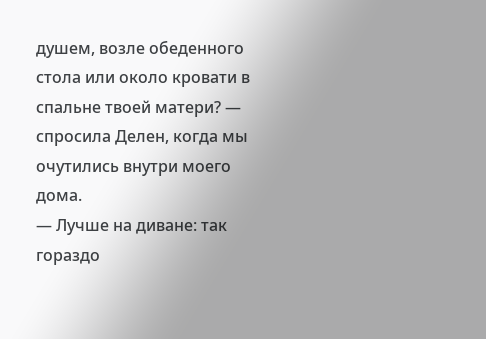душем, возле обеденного стола или около кровати в спальне твоей матери? — спросила Делен, когда мы очутились внутри моего дома.
— Лучше на диване: так гораздо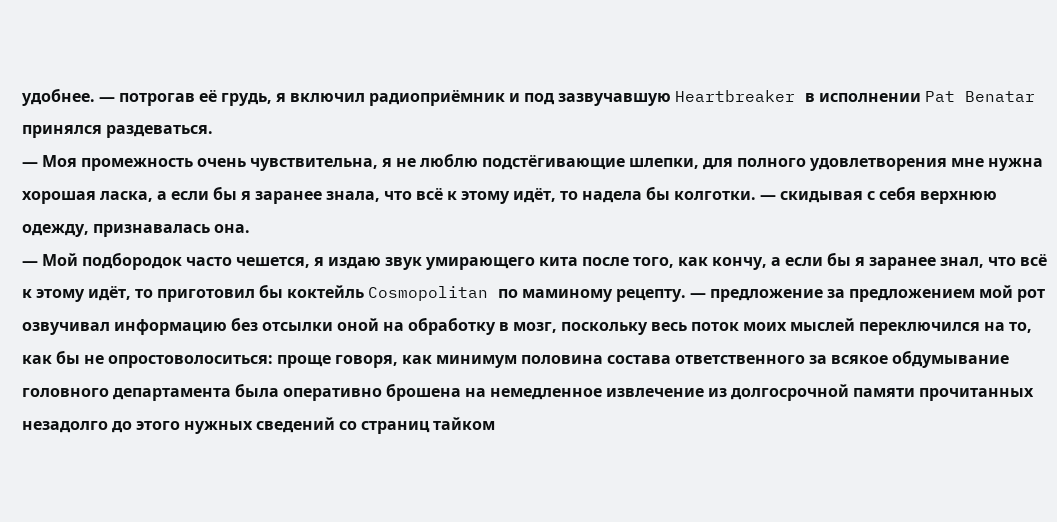удобнее. — потрогав её грудь, я включил радиоприёмник и под зазвучавшую Heartbreaker в исполнении Pat Benatar принялся раздеваться.
— Моя промежность очень чувствительна, я не люблю подстёгивающие шлепки, для полного удовлетворения мне нужна хорошая ласка, а если бы я заранее знала, что всё к этому идёт, то надела бы колготки. — скидывая с себя верхнюю одежду, признавалась она.
— Мой подбородок часто чешется, я издаю звук умирающего кита после того, как кончу, а если бы я заранее знал, что всё к этому идёт, то приготовил бы коктейль Cosmopolitan по маминому рецепту. — предложение за предложением мой рот озвучивал информацию без отсылки оной на обработку в мозг, поскольку весь поток моих мыслей переключился на то, как бы не опростоволоситься: проще говоря, как минимум половина состава ответственного за всякое обдумывание головного департамента была оперативно брошена на немедленное извлечение из долгосрочной памяти прочитанных незадолго до этого нужных сведений со страниц тайком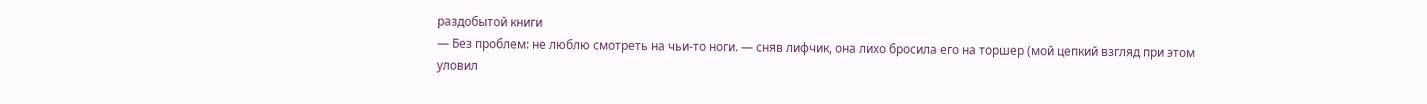раздобытой книги
— Без проблем: не люблю смотреть на чьи-то ноги. — сняв лифчик, она лихо бросила его на торшер (мой цепкий взгляд при этом уловил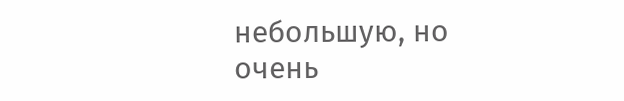небольшую, но очень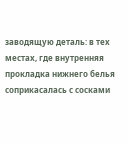заводящую деталь: в тех местах, где внутренняя прокладка нижнего белья соприкасалась с сосками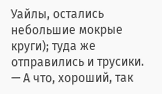Уайлы, остались небольшие мокрые круги); туда же отправились и трусики.
— А что, хороший, так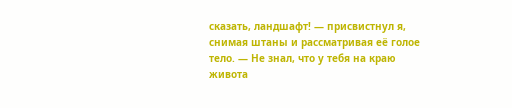сказать, ландшафт! — присвистнул я, снимая штаны и рассматривая её голое тело. — Не знал, что у тебя на краю живота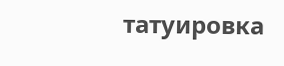татуировка